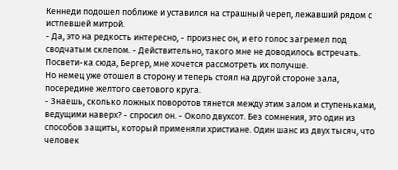Кеннеди подошел поближе и уставился на страшный череп, лежавший рядом с истлевшей митрой.
- Да, это на редкость интересно, - произнес он, и его голос загремел под сводчатым склепом. - Действительно, такого мне не доводилось встречать. Посвети-ка сюда, Бергер, мне хочется рассмотреть их получше.
Но немец уже отошел в сторону и теперь стоял на другой стороне зала, посередине желтого светового круга.
- Знаешь, сколько ложных поворотов тянется между этим залом и ступеньками, ведущими наверх? - спросил он. - Около двухсот. Без сомнения, это один из способов защиты, который применяли христиане. Один шанс из двух тысяч, что человек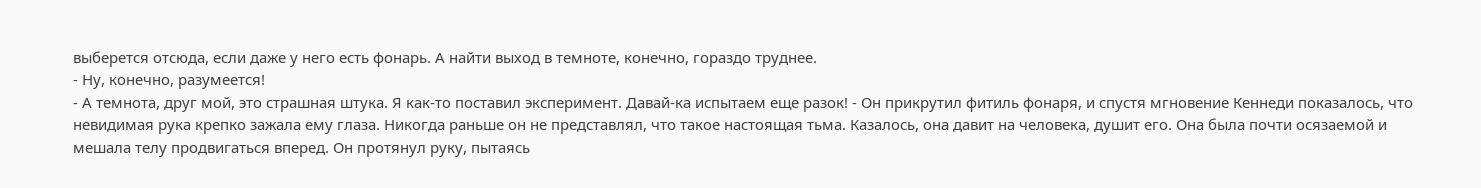выберется отсюда, если даже у него есть фонарь. А найти выход в темноте, конечно, гораздо труднее.
- Ну, конечно, разумеется!
- А темнота, друг мой, это страшная штука. Я как-то поставил эксперимент. Давай-ка испытаем еще разок! - Он прикрутил фитиль фонаря, и спустя мгновение Кеннеди показалось, что невидимая рука крепко зажала ему глаза. Никогда раньше он не представлял, что такое настоящая тьма. Казалось, она давит на человека, душит его. Она была почти осязаемой и мешала телу продвигаться вперед. Он протянул руку, пытаясь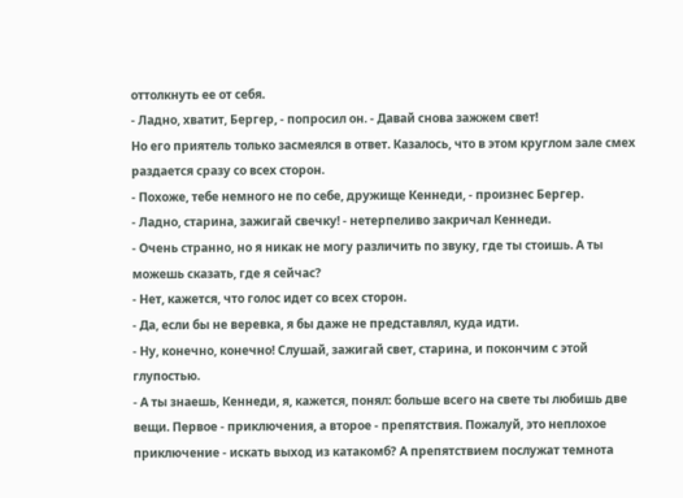оттолкнуть ее от себя.
- Ладно, хватит, Бергер, - попросил он. - Давай снова зажжем свет!
Но его приятель только засмеялся в ответ. Казалось, что в этом круглом зале смех раздается сразу со всех сторон.
- Похоже, тебе немного не по себе, дружище Кеннеди, - произнес Бергер.
- Ладно, старина, зажигай свечку! - нетерпеливо закричал Кеннеди.
- Очень странно, но я никак не могу различить по звуку, где ты стоишь. А ты можешь сказать, где я сейчас?
- Нет, кажется, что голос идет со всех сторон.
- Да, если бы не веревка, я бы даже не представлял, куда идти.
- Ну, конечно, конечно! Слушай, зажигай свет, старина, и покончим с этой глупостью.
- А ты знаешь, Кеннеди, я, кажется, понял: больше всего на свете ты любишь две вещи. Первое - приключения, а второе - препятствия. Пожалуй, это неплохое приключение - искать выход из катакомб? А препятствием послужат темнота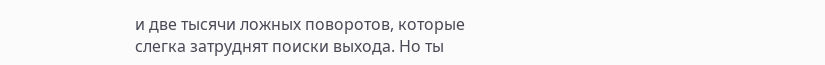и две тысячи ложных поворотов, которые слегка затруднят поиски выхода. Но ты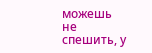можешь не спешить, у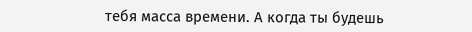тебя масса времени. А когда ты будешь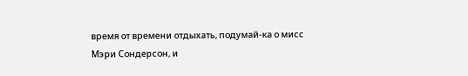время от времени отдыхать, подумай-ка о мисс Мэри Сондерсон, и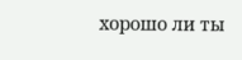хорошо ли ты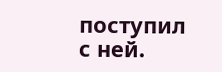поступил с ней.